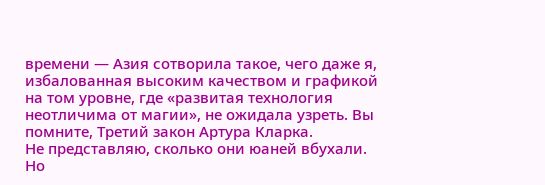времени — Азия сотворила такое, чего даже я, избалованная высоким качеством и графикой на том уровне, где «развитая технология неотличима от магии», не ожидала узреть. Вы помните, Третий закон Артура Кларка.
Не представляю, сколько они юаней вбухали. Но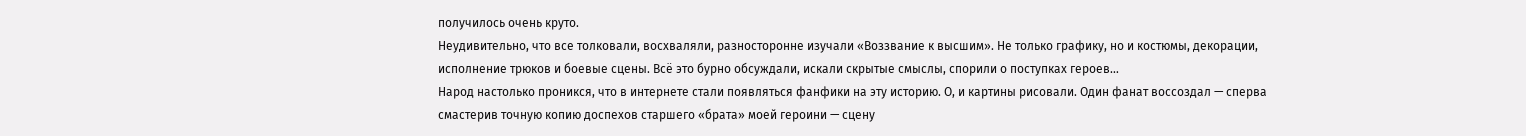получилось очень круто.
Неудивительно, что все толковали, восхваляли, разносторонне изучали «Воззвание к высшим». Не только графику, но и костюмы, декорации, исполнение трюков и боевые сцены. Всё это бурно обсуждали, искали скрытые смыслы, спорили о поступках героев…
Народ настолько проникся, что в интернете стали появляться фанфики на эту историю. О, и картины рисовали. Один фанат воссоздал — сперва смастерив точную копию доспехов старшего «брата» моей героини — сцену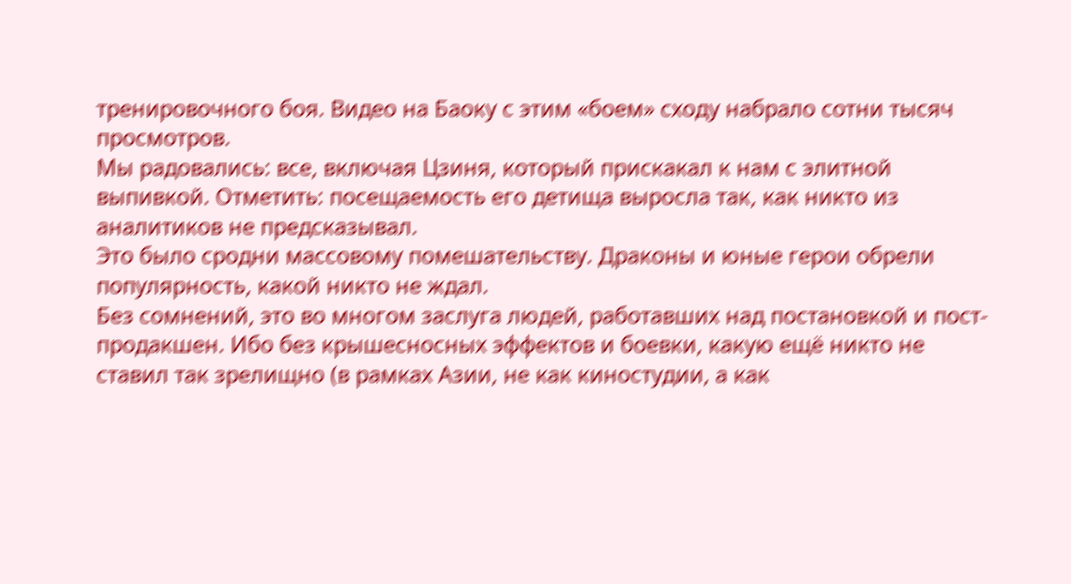тренировочного боя. Видео на Баоку с этим «боем» сходу набрало сотни тысяч просмотров.
Мы радовались: все, включая Цзиня, который прискакал к нам с элитной выпивкой. Отметить: посещаемость его детища выросла так, как никто из аналитиков не предсказывал.
Это было сродни массовому помешательству. Драконы и юные герои обрели популярность, какой никто не ждал.
Без сомнений, это во многом заслуга людей, работавших над постановкой и пост-продакшен. Ибо без крышесносных эффектов и боевки, какую ещё никто не ставил так зрелищно (в рамках Азии, не как киностудии, а как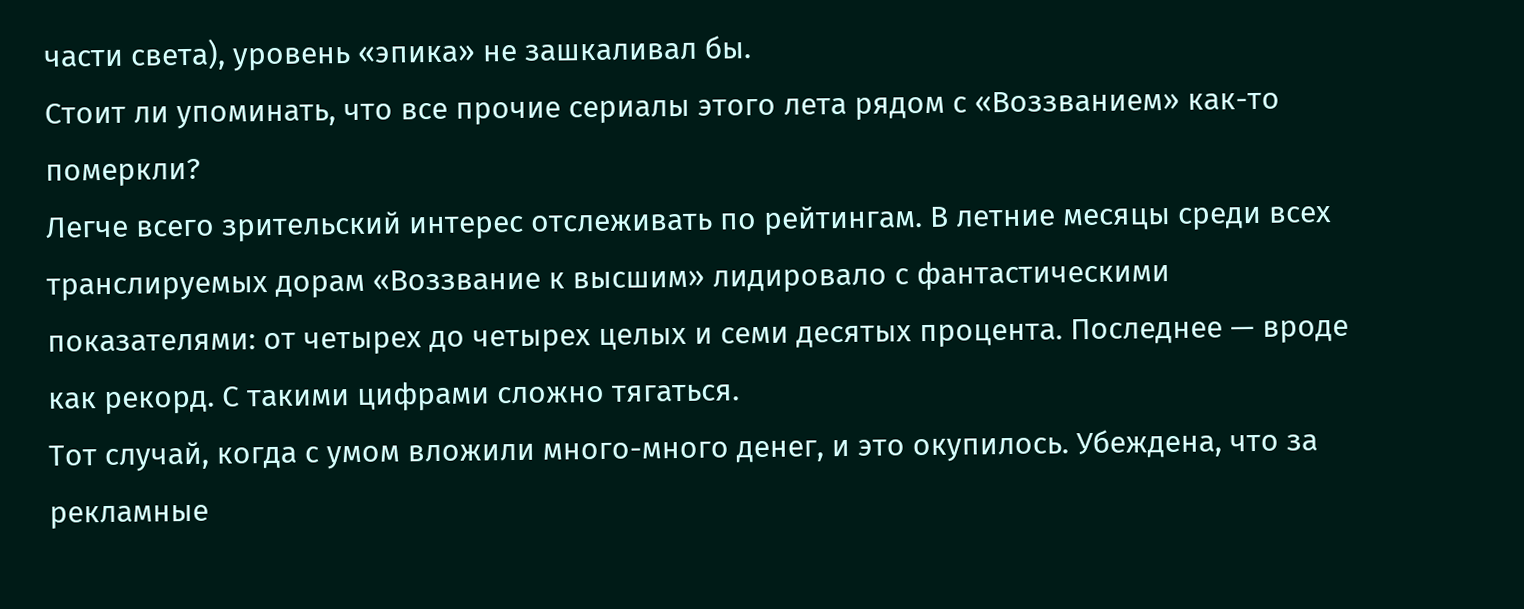части света), уровень «эпика» не зашкаливал бы.
Стоит ли упоминать, что все прочие сериалы этого лета рядом с «Воззванием» как-то померкли?
Легче всего зрительский интерес отслеживать по рейтингам. В летние месяцы среди всех транслируемых дорам «Воззвание к высшим» лидировало с фантастическими показателями: от четырех до четырех целых и семи десятых процента. Последнее — вроде как рекорд. С такими цифрами сложно тягаться.
Тот случай, когда с умом вложили много-много денег, и это окупилось. Убеждена, что за рекламные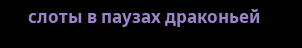слоты в паузах драконьей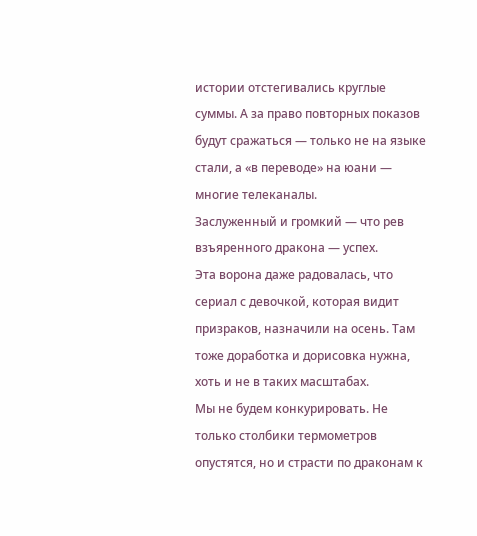истории отстегивались круглые суммы. А за право повторных показов будут сражаться — только не на языке стали, а «в переводе» на юани — многие телеканалы.
Заслуженный и громкий — что рев взъяренного дракона — успех.
Эта ворона даже радовалась, что сериал с девочкой, которая видит призраков, назначили на осень. Там тоже доработка и дорисовка нужна, хоть и не в таких масштабах.
Мы не будем конкурировать. Не только столбики термометров опустятся, но и страсти по драконам к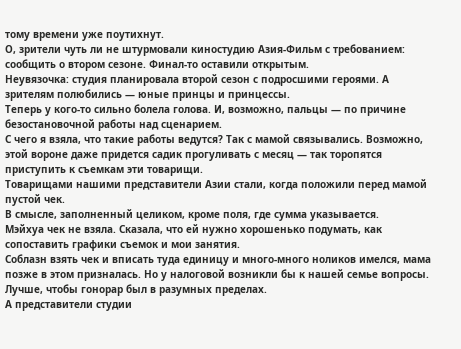тому времени уже поутихнут.
О, зрители чуть ли не штурмовали киностудию Азия-Фильм с требованием: сообщить о втором сезоне. Финал-то оставили открытым.
Неувязочка: студия планировала второй сезон с подросшими героями. А зрителям полюбились — юные принцы и принцессы.
Теперь у кого-то сильно болела голова. И, возможно, пальцы — по причине безостановочной работы над сценарием.
С чего я взяла, что такие работы ведутся? Так с мамой связывались. Возможно, этой вороне даже придется садик прогуливать с месяц — так торопятся приступить к съемкам эти товарищи.
Товарищами нашими представители Азии стали, когда положили перед мамой пустой чек.
В смысле, заполненный целиком, кроме поля, где сумма указывается.
Мэйхуа чек не взяла. Сказала, что ей нужно хорошенько подумать, как сопоставить графики съемок и мои занятия.
Соблазн взять чек и вписать туда единицу и много-много ноликов имелся, мама позже в этом призналась. Но у налоговой возникли бы к нашей семье вопросы. Лучше, чтобы гонорар был в разумных пределах.
А представители студии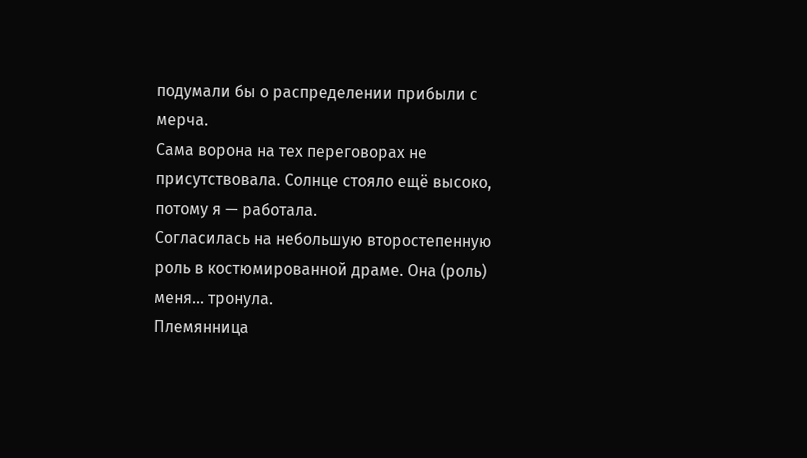подумали бы о распределении прибыли с мерча.
Сама ворона на тех переговорах не присутствовала. Солнце стояло ещё высоко, потому я — работала.
Согласилась на небольшую второстепенную роль в костюмированной драме. Она (роль) меня… тронула.
Племянница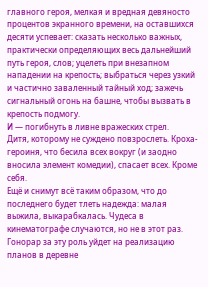главного героя, мелкая и вредная девяносто процентов экранного времени, на оставшихся десяти успевает: сказать несколько важных, практически определяющих весь дальнейший путь героя, слов; уцелеть при внезапном нападении на крепость; выбраться через узкий и частично заваленный тайный ход; зажечь сигнальный огонь на башне, чтобы вызвать в крепость подмогу.
И — погибнуть в ливне вражеских стрел.
Дитя, которому не суждено повзрослеть. Кроха-героиня, что бесила всех вокруг (и заодно вносила элемент комедии), спасает всех. Кроме себя.
Ещё и снимут всё таким образом, что до последнего будет тлеть надежда: малая выжила, выкарабкалась. Чудеса в кинематографе случаются, но не в этот раз.
Гонорар за эту роль уйдет на реализацию планов в деревне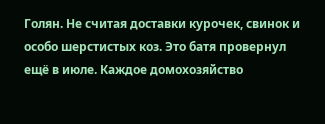Голян. Не считая доставки курочек, свинок и особо шерстистых коз. Это батя провернул ещё в июле. Каждое домохозяйство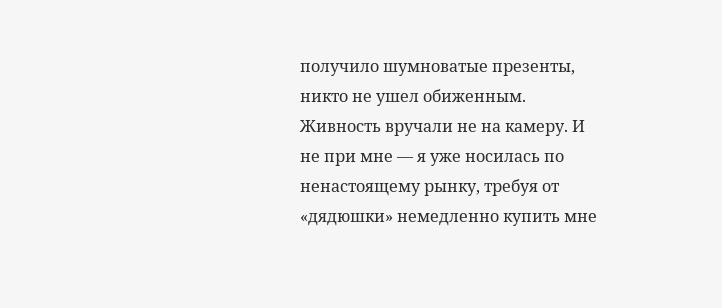получило шумноватые презенты, никто не ушел обиженным.
Живность вручали не на камеру. И не при мне — я уже носилась по ненастоящему рынку, требуя от «дядюшки» немедленно купить мне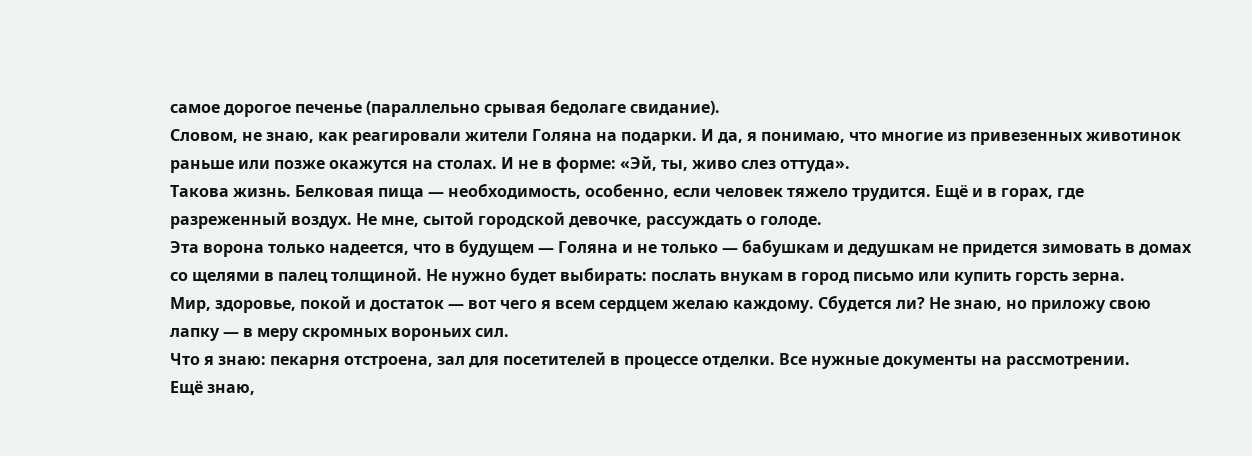самое дорогое печенье (параллельно срывая бедолаге свидание).
Словом, не знаю, как реагировали жители Голяна на подарки. И да, я понимаю, что многие из привезенных животинок раньше или позже окажутся на столах. И не в форме: «Эй, ты, живо слез оттуда».
Такова жизнь. Белковая пища — необходимость, особенно, если человек тяжело трудится. Ещё и в горах, где разреженный воздух. Не мне, сытой городской девочке, рассуждать о голоде.
Эта ворона только надеется, что в будущем — Голяна и не только — бабушкам и дедушкам не придется зимовать в домах со щелями в палец толщиной. Не нужно будет выбирать: послать внукам в город письмо или купить горсть зерна.
Мир, здоровье, покой и достаток — вот чего я всем сердцем желаю каждому. Сбудется ли? Не знаю, но приложу свою лапку — в меру скромных вороньих сил.
Что я знаю: пекарня отстроена, зал для посетителей в процессе отделки. Все нужные документы на рассмотрении.
Ещё знаю,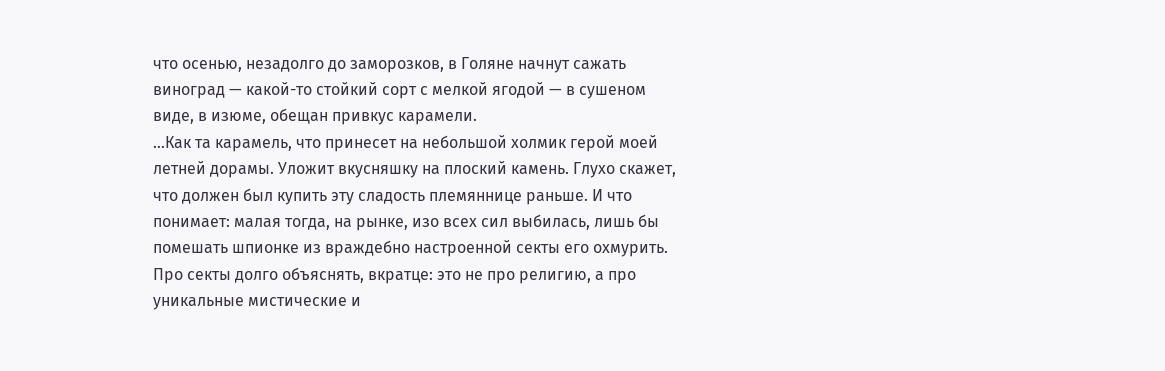что осенью, незадолго до заморозков, в Голяне начнут сажать виноград — какой-то стойкий сорт с мелкой ягодой — в сушеном виде, в изюме, обещан привкус карамели.
…Как та карамель, что принесет на небольшой холмик герой моей летней дорамы. Уложит вкусняшку на плоский камень. Глухо скажет, что должен был купить эту сладость племяннице раньше. И что понимает: малая тогда, на рынке, изо всех сил выбилась, лишь бы помешать шпионке из враждебно настроенной секты его охмурить.
Про секты долго объяснять, вкратце: это не про религию, а про уникальные мистические и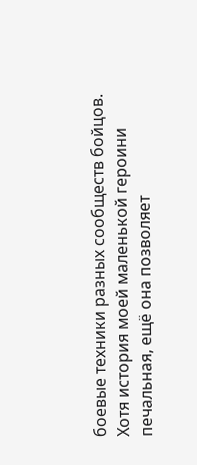боевые техники разных сообществ бойцов.
Хотя история моей маленькой героини печальная, ещё она позволяет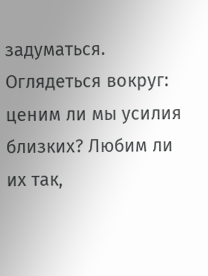задуматься. Оглядеться вокруг: ценим ли мы усилия близких? Любим ли их так,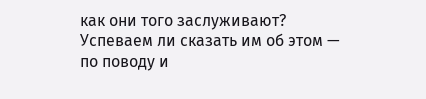как они того заслуживают? Успеваем ли сказать им об этом — по поводу и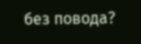без повода?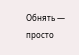Обнять — просто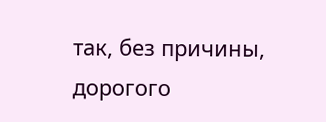так, без причины, дорогого